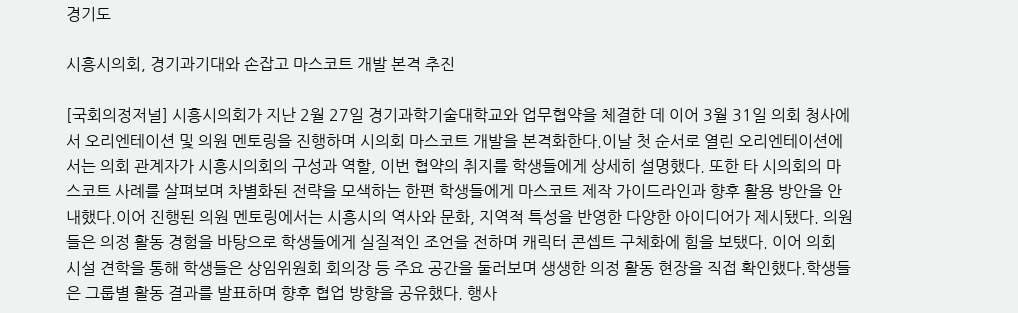경기도

시흥시의회, 경기과기대와 손잡고 마스코트 개발 본격 추진

[국회의정저널] 시흥시의회가 지난 2월 27일 경기과학기술대학교와 업무협약을 체결한 데 이어 3월 31일 의회 청사에서 오리엔테이션 및 의원 멘토링을 진행하며 시의회 마스코트 개발을 본격화한다.이날 첫 순서로 열린 오리엔테이션에서는 의회 관계자가 시흥시의회의 구성과 역할, 이번 협약의 취지를 학생들에게 상세히 설명했다. 또한 타 시의회의 마스코트 사례를 살펴보며 차별화된 전략을 모색하는 한편 학생들에게 마스코트 제작 가이드라인과 향후 활용 방안을 안내했다.이어 진행된 의원 멘토링에서는 시흥시의 역사와 문화, 지역적 특성을 반영한 다양한 아이디어가 제시됐다. 의원들은 의정 활동 경험을 바탕으로 학생들에게 실질적인 조언을 전하며 캐릭터 콘셉트 구체화에 힘을 보탰다. 이어 의회 시설 견학을 통해 학생들은 상임위원회 회의장 등 주요 공간을 둘러보며 생생한 의정 활동 현장을 직접 확인했다.학생들은 그룹별 활동 결과를 발표하며 향후 협업 방향을 공유했다. 행사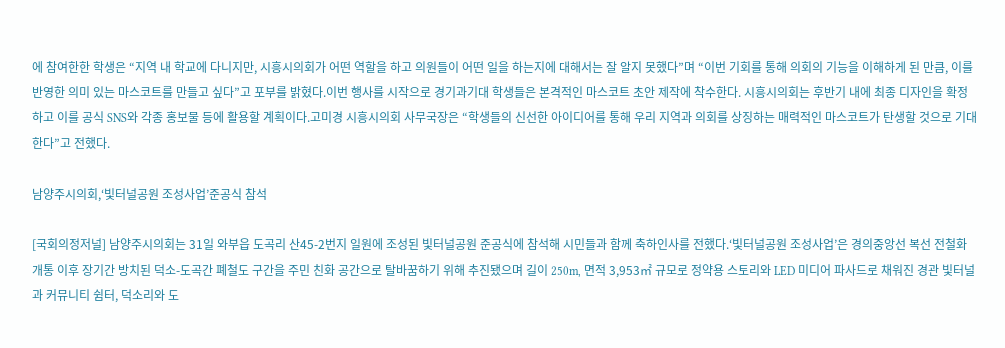에 참여한한 학생은 “지역 내 학교에 다니지만, 시흥시의회가 어떤 역할을 하고 의원들이 어떤 일을 하는지에 대해서는 잘 알지 못했다”며 “이번 기회를 통해 의회의 기능을 이해하게 된 만큼, 이를 반영한 의미 있는 마스코트를 만들고 싶다”고 포부를 밝혔다.이번 행사를 시작으로 경기과기대 학생들은 본격적인 마스코트 초안 제작에 착수한다. 시흥시의회는 후반기 내에 최종 디자인을 확정하고 이를 공식 SNS와 각종 홍보물 등에 활용할 계획이다.고미경 시흥시의회 사무국장은 “학생들의 신선한 아이디어를 통해 우리 지역과 의회를 상징하는 매력적인 마스코트가 탄생할 것으로 기대한다”고 전했다.

남양주시의회,‘빛터널공원 조성사업’준공식 참석

[국회의정저널] 남양주시의회는 31일 와부읍 도곡리 산45-2번지 일원에 조성된 빛터널공원 준공식에 참석해 시민들과 함께 축하인사를 전했다.‘빛터널공원 조성사업’은 경의중앙선 복선 전철화 개통 이후 장기간 방치된 덕소-도곡간 폐철도 구간을 주민 친화 공간으로 탈바꿈하기 위해 추진됐으며 길이 250m, 면적 3,953㎡ 규모로 정약용 스토리와 LED 미디어 파사드로 채워진 경관 빛터널과 커뮤니티 쉼터, 덕소리와 도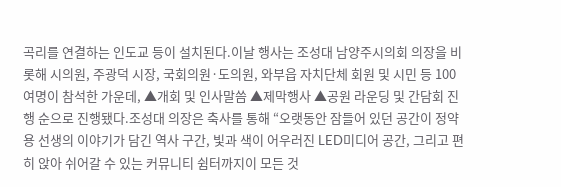곡리를 연결하는 인도교 등이 설치된다.이날 행사는 조성대 남양주시의회 의장을 비롯해 시의원, 주광덕 시장, 국회의원·도의원, 와부읍 자치단체 회원 및 시민 등 100여명이 참석한 가운데, ▲개회 및 인사말씀 ▲제막행사 ▲공원 라운딩 및 간담회 진행 순으로 진행됐다.조성대 의장은 축사를 통해 “오랫동안 잠들어 있던 공간이 정약용 선생의 이야기가 담긴 역사 구간, 빛과 색이 어우러진 LED미디어 공간, 그리고 편히 앉아 쉬어갈 수 있는 커뮤니티 쉼터까지이 모든 것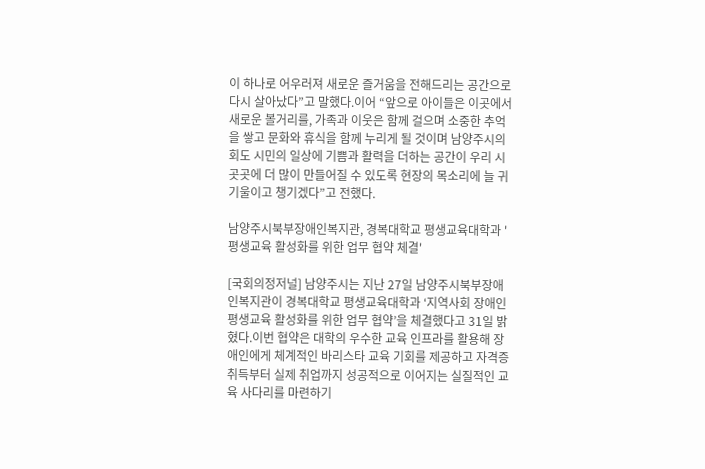이 하나로 어우러져 새로운 즐거움을 전해드리는 공간으로 다시 살아났다”고 말했다.이어 “앞으로 아이들은 이곳에서 새로운 볼거리를, 가족과 이웃은 함께 걸으며 소중한 추억을 쌓고 문화와 휴식을 함께 누리게 될 것이며 남양주시의회도 시민의 일상에 기쁨과 활력을 더하는 공간이 우리 시 곳곳에 더 많이 만들어질 수 있도록 현장의 목소리에 늘 귀 기울이고 챙기겠다”고 전했다.

남양주시북부장애인복지관, 경복대학교 평생교육대학과 '평생교육 활성화를 위한 업무 협약 체결'

[국회의정저널] 남양주시는 지난 27일 남양주시북부장애인복지관이 경복대학교 평생교육대학과 ‘지역사회 장애인 평생교육 활성화를 위한 업무 협약’을 체결했다고 31일 밝혔다.이번 협약은 대학의 우수한 교육 인프라를 활용해 장애인에게 체계적인 바리스타 교육 기회를 제공하고 자격증 취득부터 실제 취업까지 성공적으로 이어지는 실질적인 교육 사다리를 마련하기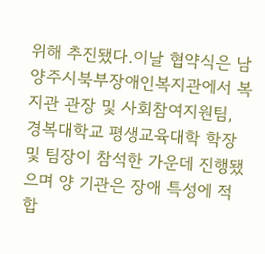위해 추진됐다.이날 협약식은 남양주시북부장애인복지관에서 복지관 관장 및 사회참여지원팀, 경복대학교 평생교육대학 학장 및 팀장이 참석한 가운데 진행됐으며 양 기관은 장애 특성에 적합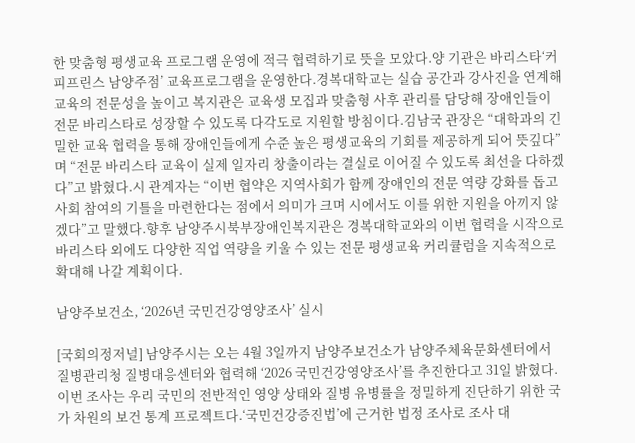한 맞춤형 평생교육 프로그램 운영에 적극 협력하기로 뜻을 모았다.양 기관은 바리스타‘커피프린스 남양주점’ 교육프로그램을 운영한다.경복대학교는 실습 공간과 강사진을 연계해 교육의 전문성을 높이고 복지관은 교육생 모집과 맞춤형 사후 관리를 담당해 장애인들이 전문 바리스타로 성장할 수 있도록 다각도로 지원할 방침이다.김남국 관장은 “대학과의 긴밀한 교육 협력을 통해 장애인들에게 수준 높은 평생교육의 기회를 제공하게 되어 뜻깊다”며 “전문 바리스타 교육이 실제 일자리 창출이라는 결실로 이어질 수 있도록 최선을 다하겠다”고 밝혔다.시 관계자는 “이번 협약은 지역사회가 함께 장애인의 전문 역량 강화를 돕고 사회 참여의 기틀을 마련한다는 점에서 의미가 크며 시에서도 이를 위한 지원을 아끼지 않겠다”고 말했다.향후 남양주시북부장애인복지관은 경복대학교와의 이번 협력을 시작으로 바리스타 외에도 다양한 직업 역량을 키울 수 있는 전문 평생교육 커리큘럼을 지속적으로 확대해 나갈 계획이다.

남양주보건소, ‘2026년 국민건강영양조사’ 실시

[국회의정저널] 남양주시는 오는 4월 3일까지 남양주보건소가 남양주체육문화센터에서 질병관리청 질병대응센터와 협력해 ‘2026 국민건강영양조사’를 추진한다고 31일 밝혔다.이번 조사는 우리 국민의 전반적인 영양 상태와 질병 유병률을 정밀하게 진단하기 위한 국가 차원의 보건 통계 프로젝트다.‘국민건강증진법’에 근거한 법정 조사로 조사 대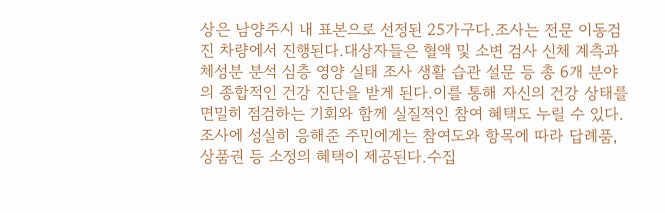상은 남양주시 내 표본으로 선정된 25가구다.조사는 전문 이동검진 차량에서 진행된다.대상자들은 혈액 및 소변 검사 신체 계측과 체성분 분석 심층 영양 실태 조사 생활 습관 설문 등 총 6개 분야의 종합적인 건강 진단을 받게 된다.이를 통해 자신의 건강 상태를 면밀히 점검하는 기회와 함께 실질적인 참여 혜택도 누릴 수 있다.조사에 성실히 응해준 주민에게는 참여도와 항목에 따라 답례품, 상품권 등 소정의 혜택이 제공된다.수집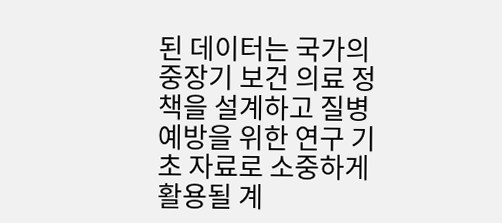된 데이터는 국가의 중장기 보건 의료 정책을 설계하고 질병 예방을 위한 연구 기초 자료로 소중하게 활용될 계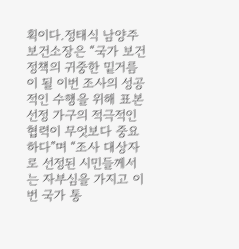획이다.정태식 남양주보건소장은 “국가 보건 정책의 귀중한 밑거름이 될 이번 조사의 성공적인 수행을 위해 표본 선정 가구의 적극적인 협력이 무엇보다 중요하다”며 “조사 대상자로 선정된 시민들께서는 자부심을 가지고 이번 국가 통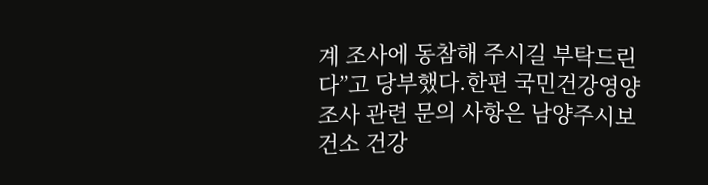계 조사에 동참해 주시길 부탁드린다”고 당부했다.한편 국민건강영양조사 관련 문의 사항은 남양주시보건소 건강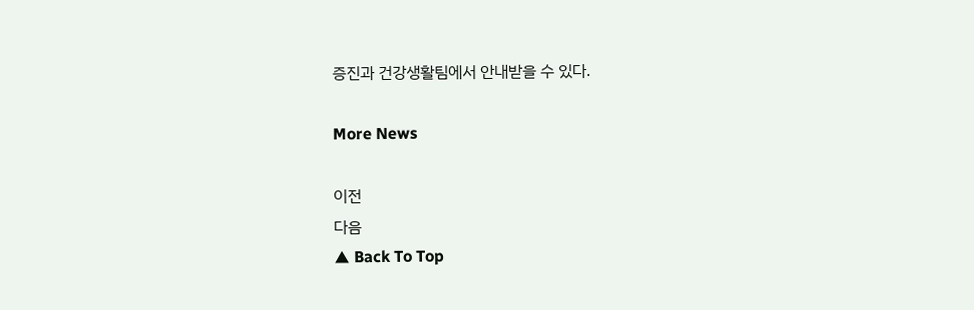증진과 건강생활팀에서 안내받을 수 있다.

More News

이전
다음
▲ Back To Top